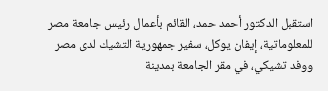استقبل الدكتور أحمد حمد، القائم بأعمال رئيس جامعة مصر للمعلوماتية، إيفان يوكل، سفير جمهورية التشيك لدى مصر ووفد تشيكي، في مقر الجامعة بمدينة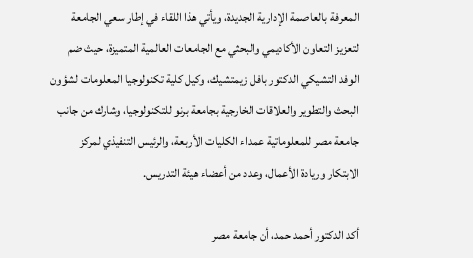المعرفة بالعاصمة الإدارية الجديدة، ويأتي هذا اللقاء في إطار سعي الجامعة لتعزيز التعاون الأكاديمي والبحثي مع الجامعات العالمية المتميزة، حيث ضم الوفد التشيكي الدكتور بافل زيمتشيك، وكيل كلية تكنولوجيا المعلومات لشؤون البحث والتطوير والعلاقات الخارجية بجامعة برنو للتكنولوجيا، وشارك من جانب جامعة مصر للمعلوماتية عمداء الكليات الأربعة، والرئيس التنفيذي لمركز الابتكار وريادة الأعمال، وعدد من أعضاء هيئة التدريس.

أكد الدكتور أحمد حمد، أن جامعة مصر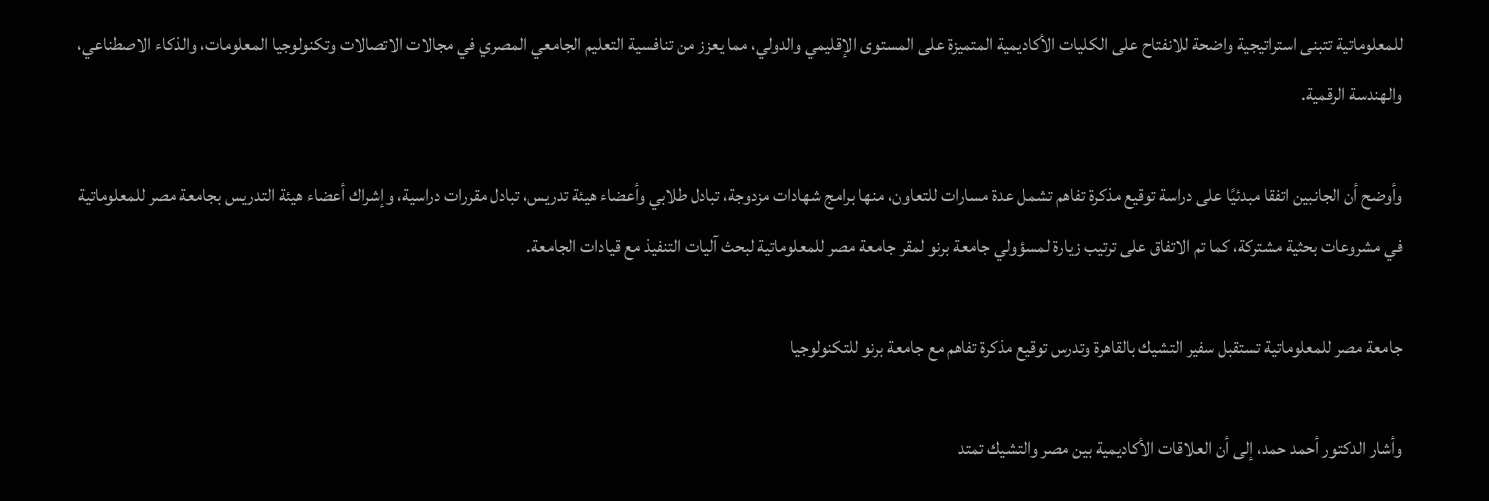للمعلوماتية تتبنى استراتيجية واضحة للانفتاح على الكليات الأكاديمية المتميزة على المستوى الإقليمي والدولي، مما يعزز من تنافسية التعليم الجامعي المصري في مجالات الاتصالات وتكنولوجيا المعلومات، والذكاء الاصطناعي، والهندسة الرقمية.

وأوضح أن الجانبين اتفقا مبدئيًا على دراسة توقيع مذكرة تفاهم تشمل عدة مسارات للتعاون، منها برامج شهادات مزدوجة، تبادل طلابي وأعضاء هيئة تدريس، تبادل مقررات دراسية، وإشراك أعضاء هيئة التدريس بجامعة مصر للمعلوماتية في مشروعات بحثية مشتركة، كما تم الاتفاق على ترتيب زيارة لمسؤولي جامعة برنو لمقر جامعة مصر للمعلوماتية لبحث آليات التنفيذ مع قيادات الجامعة.

جامعة مصر للمعلوماتية تستقبل سفير التشيك بالقاهرة وتدرس توقيع مذكرة تفاهم مع جامعة برنو للتكنولوجيا

وأشار الدكتور أحمد حمد، إلى أن العلاقات الأكاديمية بين مصر والتشيك تمتد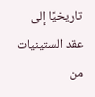تاريخيًا إلى عقد الستينيات من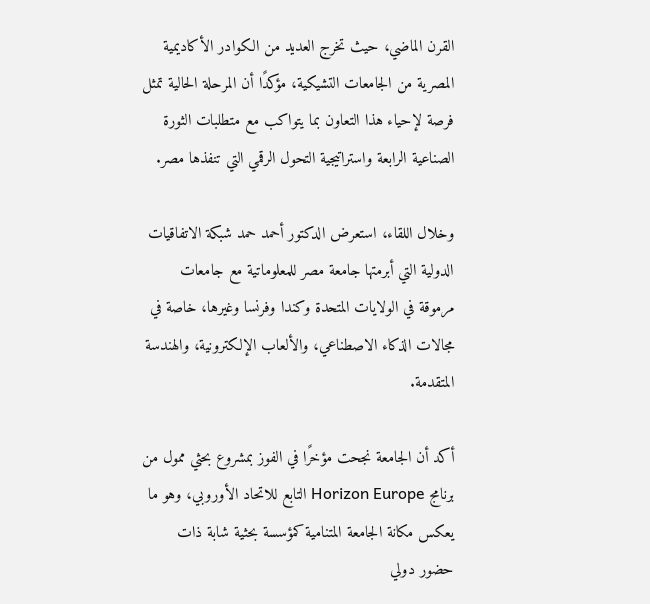القرن الماضي، حيث تخرج العديد من الكوادر الأكاديمية المصرية من الجامعات التشيكية، مؤكدًا أن المرحلة الحالية تمثل فرصة لإحياء هذا التعاون بما يتواكب مع متطلبات الثورة الصناعية الرابعة واستراتيجية التحول الرقمي التي تنفذها مصر.

وخلال اللقاء، استعرض الدكتور أحمد حمد شبكة الاتفاقيات الدولية التي أبرمتها جامعة مصر للمعلوماتية مع جامعات مرموقة في الولايات المتحدة وكندا وفرنسا وغيرها، خاصة في مجالات الذكاء الاصطناعي، والألعاب الإلكترونية، والهندسة المتقدمة.

أكد أن الجامعة نجحت مؤخرًا في الفوز بمشروع بحثي ممول من برنامج Horizon Europe التابع للاتحاد الأوروبي، وهو ما يعكس مكانة الجامعة المتنامية كمؤسسة بحثية شابة ذات حضور دولي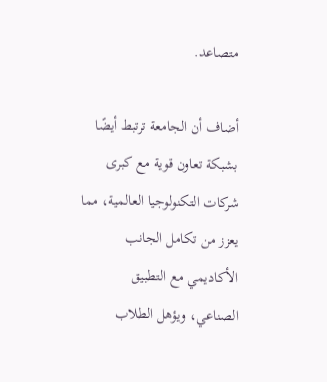متصاعد.

أضاف أن الجامعة ترتبط أيضًا بشبكة تعاون قوية مع كبرى شركات التكنولوجيا العالمية، مما يعزز من تكامل الجانب الأكاديمي مع التطبيق الصناعي، ويؤهل الطلاب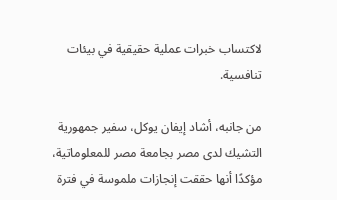لاكتساب خبرات عملية حقيقية في بيئات تنافسية.

من جانبه، أشاد إيفان يوكل، سفير جمهورية التشيك لدى مصر بجامعة مصر للمعلوماتية، مؤكدًا أنها حققت إنجازات ملموسة في فترة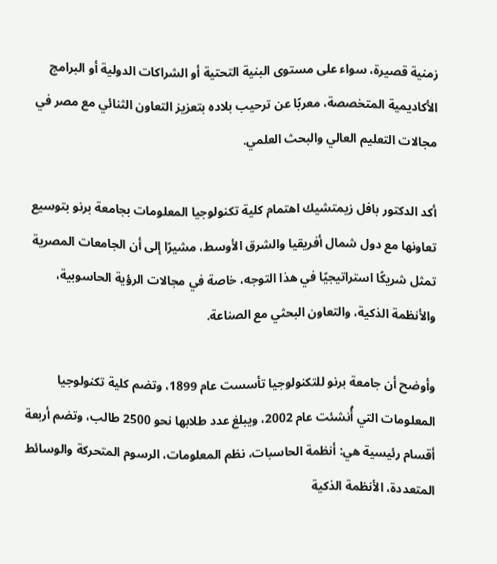زمنية قصيرة، سواء على مستوى البنية التحتية أو الشراكات الدولية أو البرامج الأكاديمية المتخصصة، معربًا عن ترحيب بلاده بتعزيز التعاون الثنائي مع مصر في مجالات التعليم العالي والبحث العلمي.

أكد الدكتور بافل زيمتشيك اهتمام كلية تكنولوجيا المعلومات بجامعة برنو بتوسيع تعاونها مع دول شمال أفريقيا والشرق الأوسط، مشيرًا إلى أن الجامعات المصرية تمثل شريكًا استراتيجيًا في هذا التوجه، خاصة في مجالات الرؤية الحاسوبية، والأنظمة الذكية، والتعاون البحثي مع الصناعة.

وأوضح أن جامعة برنو للتكنولوجيا تأسست عام 1899، وتضم كلية تكنولوجيا المعلومات التي أُنشئت عام 2002، ويبلغ عدد طلابها نحو 2500 طالب، وتضم أربعة أقسام رئيسية هي: أنظمة الحاسبات، نظم المعلومات، الرسوم المتحركة والوسائط المتعددة، الأنظمة الذكية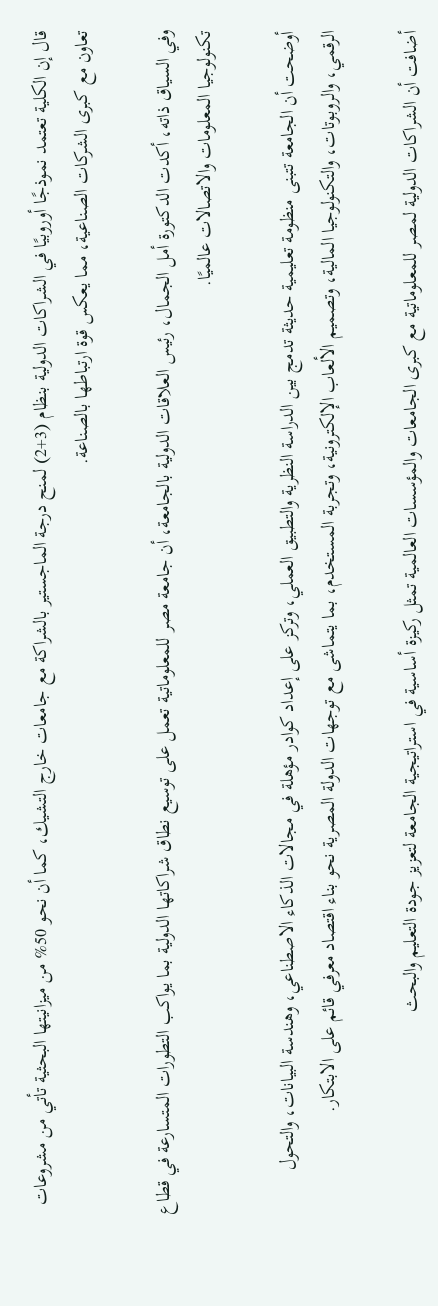قال إن الكلية تعتمد نموذجًا أوروبيًا في الشراكات الدولية بنظام (3+2) لمنح درجة الماجستير بالشراكة مع جامعات خارج التشيك، كما أن نحو 50% من ميزانيتها البحثية تأتي من مشروعات تعاون مع كبرى الشركات الصناعية، مما يعكس قوة ارتباطها بالصناعة.

وفي السياق ذاته، أكدت الدكتورة أمل الجمال، رئيس العلاقات الدولية بالجامعة، أن جامعة مصر للمعلوماتية تعمل على توسيع نطاق شراكاتها الدولية بما يواكب التطورات المتسارعة في قطاع تكنولوجيا المعلومات والاتصالات عالميًا.

أوضحت أن الجامعة تتبنى منظومة تعليمية حديثة تدمج بين الدراسة النظرية والتطبيق العملي، وتركز على إعداد كوادر مؤهلة في مجالات الذكاء الاصطناعي، وهندسة البيانات، والتحول الرقمي، والروبوتات، والتكنولوجيا المالية، وتصميم الألعاب الإلكترونية، وتجربة المستخدم، بما يتماشى مع توجهات الدولة المصرية نحو بناء اقتصاد معرفي قائم على الابتكار.

أضافت أن الشراكات الدولية لمصر للمعلوماتية مع كبرى الجامعات والمؤسسات العالمية تمثل ركيزة أساسية في استراتيجية الجامعة لتعزيز جودة التعليم والبحث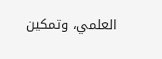العلمي، وتمكين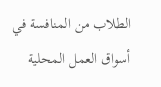الطلاب من المنافسة في أسواق العمل المحلية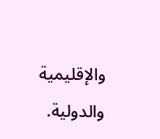والإقليمية والدولية.